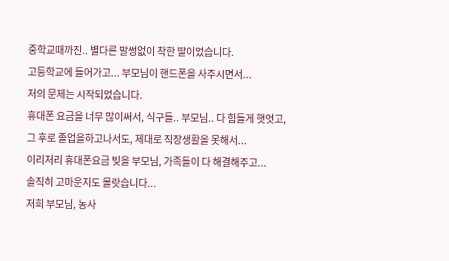중학교때까진.. 별다른 말썽없이 착한 딸이었습니다.
고등학교에 들어가고... 부모님이 핸드폰을 사주시면서...
저의 문제는 시작되었습니다.
휴대폰 요금을 너무 많이써서, 식구들.. 부모님.. 다 힘들게 햇엇고,
그 후로 졸업을하고나서도, 제대로 직장생활을 못해서...
이리저리 휴대폰요금 빚을 부모님, 가족들이 다 해결해주고...
솔직히 고마운지도 몰랏습니다...
저희 부모님, 농사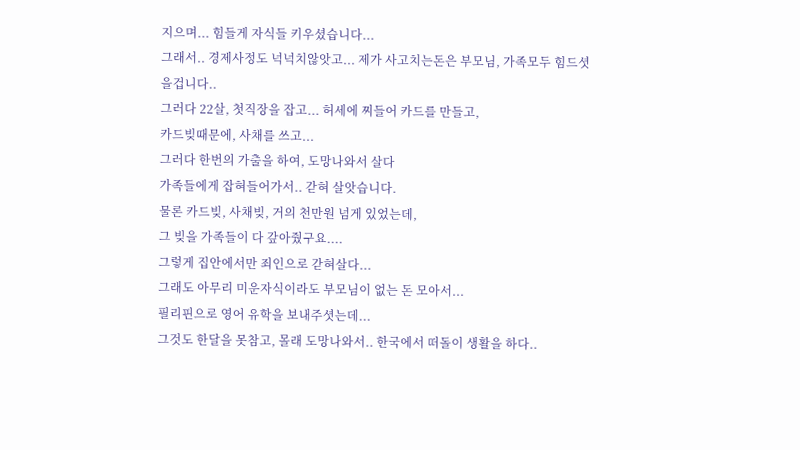지으며... 힘들게 자식들 키우셨습니다...
그래서.. 경제사정도 넉넉치않앗고... 제가 사고치는돈은 부모님, 가족모두 힘드셧을겁니다..
그러다 22살, 첫직장을 잡고... 허세에 찌들어 카드를 만들고,
카드빚때문에, 사채를 쓰고...
그러다 한번의 가출을 하여, 도망나와서 살다
가족들에게 잡혀들어가서.. 갇혀 살앗습니다.
물론 카드빚, 사채빚, 거의 천만원 넘게 있었는데,
그 빚을 가족들이 다 갚아줬구요....
그렇게 집안에서만 죄인으로 갇혀살다...
그래도 아무리 미운자식이라도 부모님이 없는 돈 모아서...
필리핀으로 영어 유학을 보내주셧는데...
그것도 한달을 못참고, 몰래 도망나와서.. 한국에서 떠돌이 생활을 하다..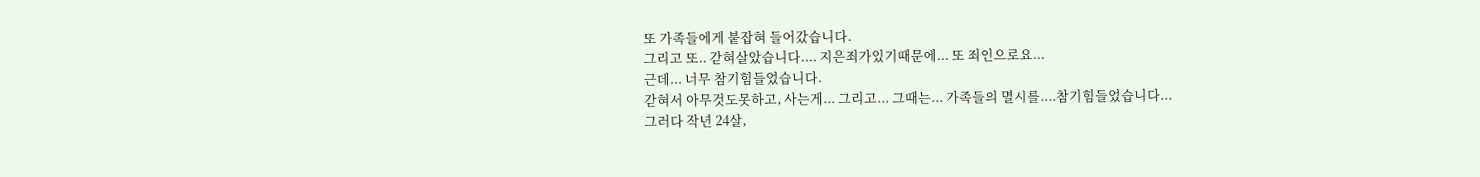또 가족들에게 붙잡혀 들어갔습니다.
그리고 또.. 갇혀살았습니다.... 지은죄가있기때문에... 또 죄인으로요...
근데... 너무 참기힘들었습니다.
갇혀서 아무것도못하고, 사는게... 그리고... 그때는... 가족들의 멸시를....참기힘들었습니다...
그러다 작년 24살,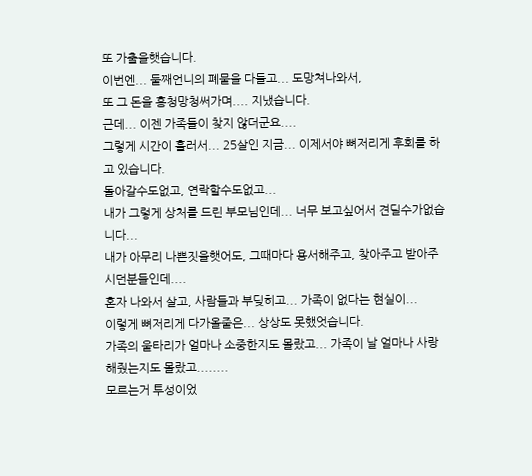또 가출을햇습니다.
이번엔... 둘째언니의 폐물을 다들고... 도망쳐나와서,
또 그 돈을 흥청망청써가며.... 지냈습니다.
근데... 이젠 가족들이 찾지 않더군요....
그렇게 시간이 흘러서... 25살인 지금... 이제서야 뼈저리게 후회를 하고 있습니다.
돌아갈수도없고, 연락할수도없고...
내가 그렇게 상처를 드린 부모님인데... 너무 보고싶어서 견딜수가없습니다...
내가 아무리 나쁜짓을햇어도, 그때마다 용서해주고, 찾아주고 받아주시던분들인데....
혼자 나와서 살고, 사람들과 부딪히고... 가족이 없다는 현실이...
이렇게 뼈저리게 다가올줄은... 상상도 못했엇습니다.
가족의 울타리가 얼마나 소중한지도 몰랐고... 가족이 날 얼마나 사랑해줬는지도 몰랐고........
모르는거 투성이었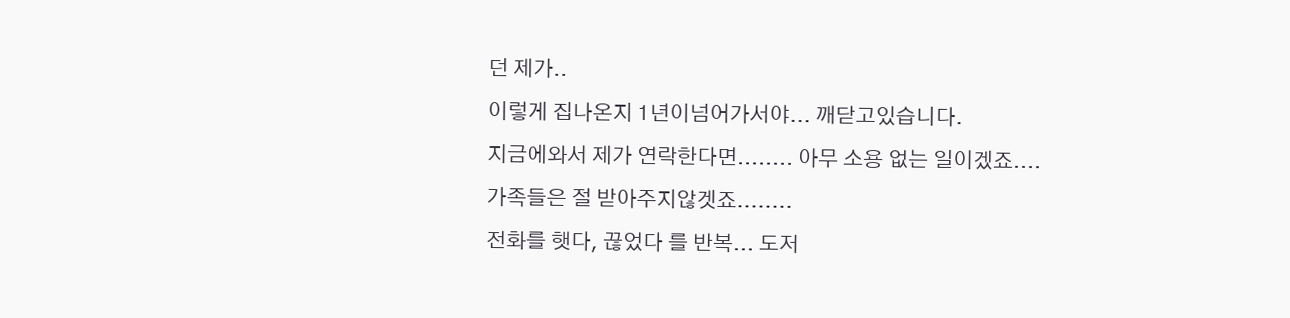던 제가..
이렇게 집나온지 1년이넘어가서야... 깨닫고있습니다.
지금에와서 제가 연락한다면........ 아무 소용 없는 일이겠죠....
가족들은 절 받아주지않겟죠........
전화를 햇다, 끊었다 를 반복... 도저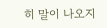히 말이 나오지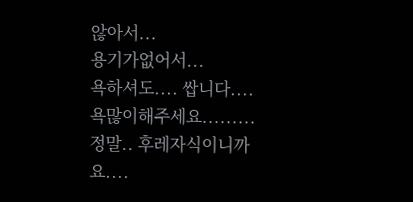않아서...
용기가없어서...
욕하셔도.... 쌉니다....
욕많이해주세요.........
정말.. 후레자식이니까요....